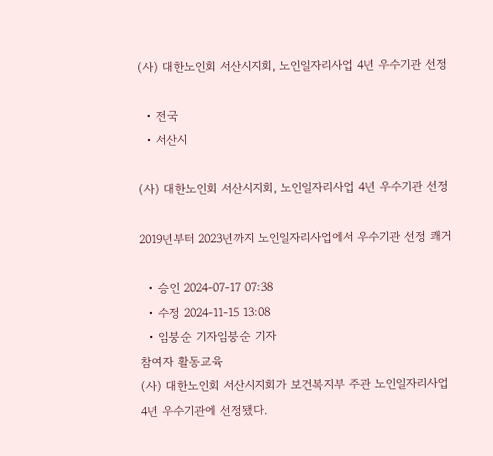(사) 대한노인회 서산시지회, 노인일자리사업 4년 우수기관 선정

  • 전국
  • 서산시

(사) 대한노인회 서산시지회, 노인일자리사업 4년 우수기관 선정

2019년부터 2023년까지 노인일자리사업에서 우수기관 선정 쾌거

  • 승인 2024-07-17 07:38
  • 수정 2024-11-15 13:08
  • 임붕순 기자임붕순 기자
참여자 활동교육
(사) 대한노인회 서산시지회가 보건복지부 주관 노인일자리사업 4년 우수기관에 선정됐다.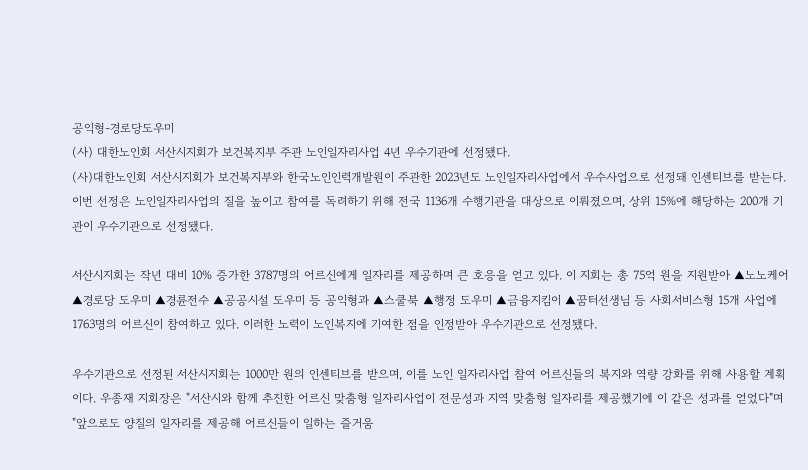공익형-경로당도우미
(사) 대한노인회 서산시지회가 보건복지부 주관 노인일자리사업 4년 우수기관에 선정됐다.
(사)대한노인회 서산시지회가 보건복지부와 한국노인인력개발원이 주관한 2023년도 노인일자리사업에서 우수사업으로 선정돼 인센티브를 받는다. 이번 선정은 노인일자리사업의 질을 높이고 참여를 독려하기 위해 전국 1136개 수행기관을 대상으로 이뤄졌으며, 상위 15%에 해당하는 200개 기관이 우수기관으로 선정됐다.

서산시지회는 작년 대비 10% 증가한 3787명의 어르신에게 일자리를 제공하며 큰 호응을 얻고 있다. 이 지회는 총 75억 원을 지원받아 ▲노노케어 ▲경로당 도우미 ▲경륜전수 ▲공공시설 도우미 등 공익형과 ▲스쿨북 ▲행정 도우미 ▲금융지킴이 ▲꿈터선생님 등 사회서비스형 15개 사업에 1763명의 어르신이 참여하고 있다. 이러한 노력이 노인복지에 기여한 점을 인정받아 우수기관으로 선정됐다.

우수기관으로 선정된 서산시지회는 1000만 원의 인센티브를 받으며, 이를 노인 일자리사업 참여 어르신들의 복지와 역량 강화를 위해 사용할 계획이다. 우종재 지회장은 "서산시와 함께 추진한 어르신 맞춤형 일자리사업이 전문성과 지역 맞춤형 일자리를 제공했기에 이 같은 성과를 얻었다"며 "앞으로도 양질의 일자리를 제공해 어르신들이 일하는 즐거움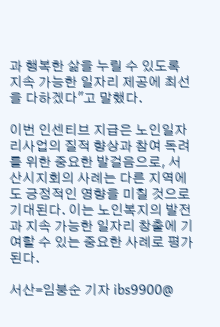과 행복한 삶을 누릴 수 있도록 지속 가능한 일자리 제공에 최선을 다하겠다"고 말했다.

이번 인센티브 지급은 노인일자리사업의 질적 향상과 참여 독려를 위한 중요한 발걸음으로, 서산시지회의 사례는 다른 지역에도 긍정적인 영향을 미칠 것으로 기대된다. 이는 노인복지의 발전과 지속 가능한 일자리 창출에 기여할 수 있는 중요한 사례로 평가된다.

서산=임붕순 기자 ibs9900@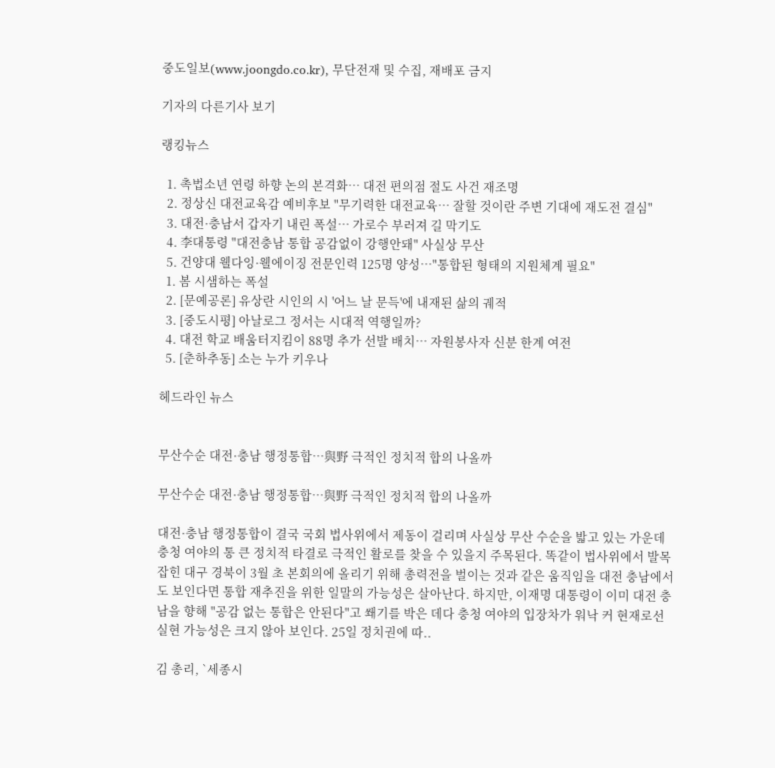중도일보(www.joongdo.co.kr), 무단전재 및 수집, 재배포 금지

기자의 다른기사 보기

랭킹뉴스

  1. 촉법소년 연령 하향 논의 본격화… 대전 편의점 절도 사건 재조명
  2. 정상신 대전교육감 예비후보 "무기력한 대전교육… 잘할 것이란 주변 기대에 재도전 결심"
  3. 대전·충남서 갑자기 내린 폭설… 가로수 부러져 길 막기도
  4. 李대통령 "대전충남 통합 공감없이 강행안돼" 사실상 무산
  5. 건양대 웰다잉·웰에이징 전문인력 125명 양성…"통합된 형태의 지원체계 필요"
  1. 봄 시샘하는 폭설
  2. [문예공론] 유상란 시인의 시 '어느 날 문득'에 내재된 삶의 궤적
  3. [중도시평] 아날로그 정서는 시대적 역행일까?
  4. 대전 학교 배움터지킴이 88명 추가 선발 배치… 자원봉사자 신분 한계 여전
  5. [춘하추동] 소는 누가 키우나

헤드라인 뉴스


무산수순 대전·충남 행정통합…與野 극적인 정치적 합의 나올까

무산수순 대전·충남 행정통합…與野 극적인 정치적 합의 나올까

대전·충남 행정통합이 결국 국회 법사위에서 제동이 걸리며 사실상 무산 수순을 밟고 있는 가운데 충청 여야의 통 큰 정치적 타결로 극적인 활로를 찾을 수 있을지 주목된다. 똑같이 법사위에서 발목 잡힌 대구 경북이 3월 초 본회의에 올리기 위해 총력전을 벌이는 것과 같은 움직임을 대전 충남에서도 보인다면 통합 재추진을 위한 일말의 가능성은 살아난다. 하지만, 이재명 대통령이 이미 대전 충남을 향해 "공감 없는 통합은 안된다"고 쐐기를 박은 데다 충청 여야의 입장차가 워낙 커 현재로선 실현 가능성은 크지 않아 보인다. 25일 정치권에 따..

김 총리, `세종시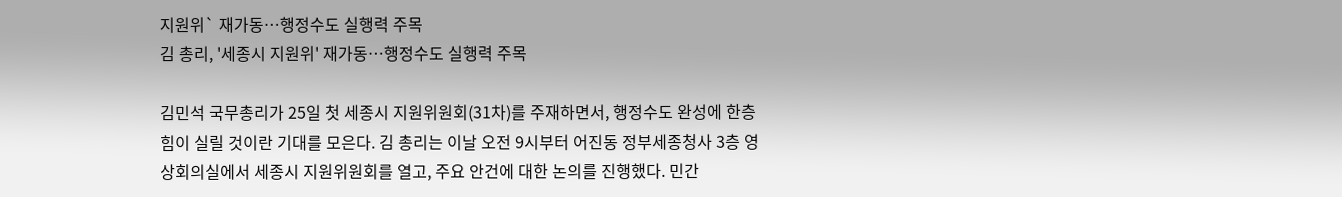지원위` 재가동…행정수도 실행력 주목
김 총리, '세종시 지원위' 재가동…행정수도 실행력 주목

김민석 국무총리가 25일 첫 세종시 지원위원회(31차)를 주재하면서, 행정수도 완성에 한층 힘이 실릴 것이란 기대를 모은다. 김 총리는 이날 오전 9시부터 어진동 정부세종청사 3층 영상회의실에서 세종시 지원위원회를 열고, 주요 안건에 대한 논의를 진행했다. 민간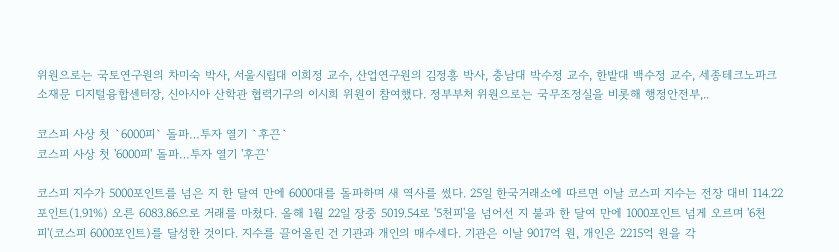위원으로는 국토연구원의 차미숙 박사, 서울시립대 이희정 교수, 산업연구원의 김정흥 박사, 충남대 박수정 교수, 한밭대 백수정 교수, 세종테크노파크 소재문 디지털융합센터장, 신아시아 산학관 협력기구의 이시희 위원이 참여했다. 정부부처 위원으로는 국무조정실을 비롯해 행정안전부,..

코스피 사상 첫 `6000피` 돌파…투자 열기 `후끈`
코스피 사상 첫 '6000피' 돌파…투자 열기 '후끈'

코스피 지수가 5000포인트를 넘은 지 한 달여 만에 6000대를 돌파하며 새 역사를 썼다. 25일 한국거래소에 따르면 이날 코스피 지수는 전장 대비 114.22포인트(1.91%) 오른 6083.86으로 거래를 마쳤다. 올해 1월 22일 장중 5019.54로 '5천피'을 넘어선 지 불과 한 달여 만에 1000포인트 넘게 오르며 '6천피'(코스피 6000포인트)를 달성한 것이다. 지수를 끌어올린 건 기관과 개인의 매수세다. 기관은 이날 9017억 원, 개인은 2215억 원을 각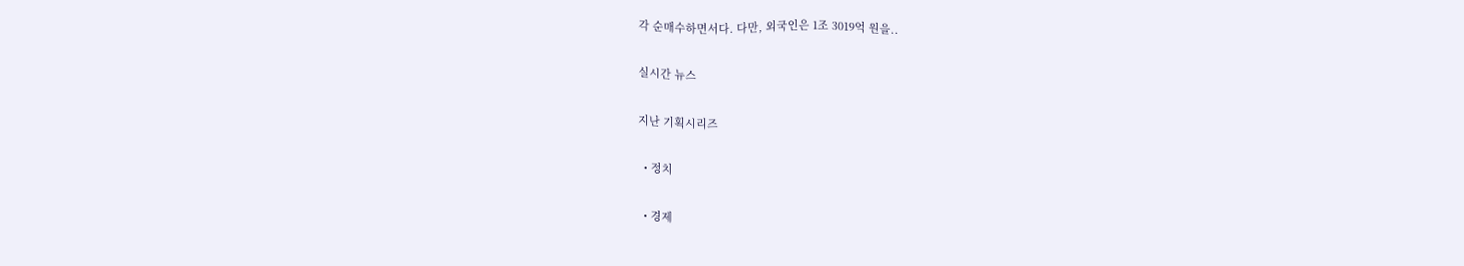각 순매수하면서다. 다만, 외국인은 1조 3019억 원을..

실시간 뉴스

지난 기획시리즈

  • 정치

  • 경제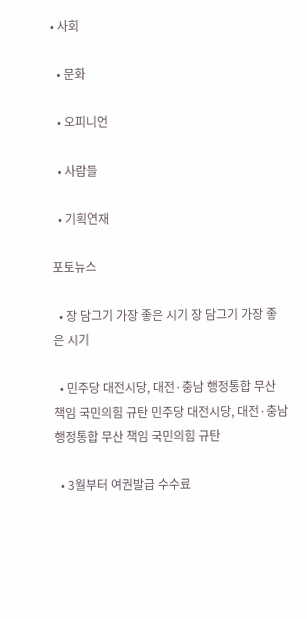• 사회

  • 문화

  • 오피니언

  • 사람들

  • 기획연재

포토뉴스

  • 장 담그기 가장 좋은 시기 장 담그기 가장 좋은 시기

  • 민주당 대전시당, 대전·충남 행정통합 무산 책임 국민의힘 규탄 민주당 대전시당, 대전·충남 행정통합 무산 책임 국민의힘 규탄

  • 3월부터 여권발급 수수료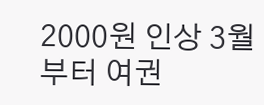2000원 인상 3월부터 여권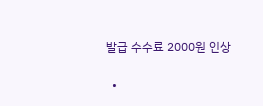발급 수수료 2000원 인상

  •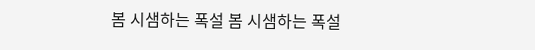봄 시샘하는 폭설 봄 시샘하는 폭설